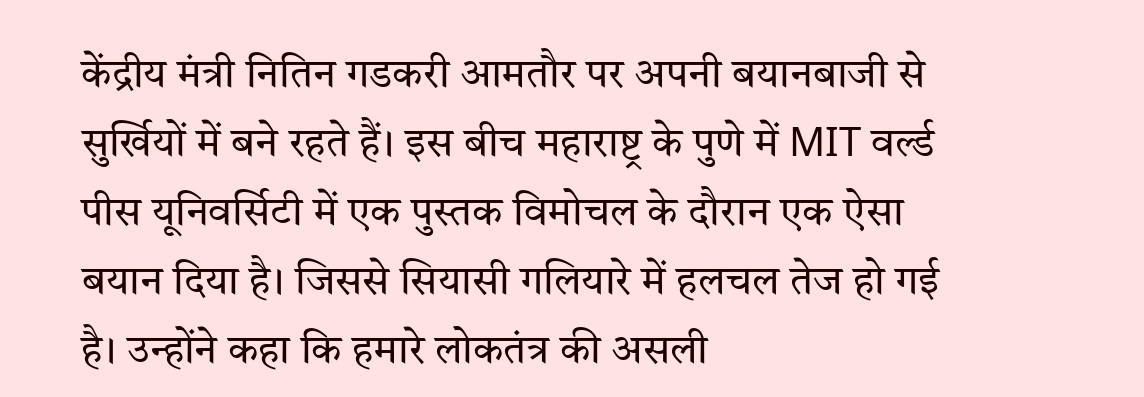केंद्रीय मंत्री नितिन गडकरी आमतौर पर अपनी बयानबाजी से सुर्खियों में बने रहते हैं। इस बीच महाराष्ट्र के पुणे में MIT वर्ल्ड पीस यूनिवर्सिटी में एक पुस्तक विमोचल के दौरान एक ऐसा बयान दिया है। जिससे सियासी गलियारे में हलचल तेज हो गई है। उन्होंने कहा कि हमारे लोकतंत्र की असली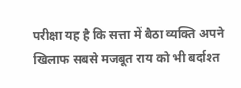परीक्षा यह है कि सत्ता में बैठा व्यक्ति अपने खिलाफ सबसे मजबूत राय को भी बर्दाश्त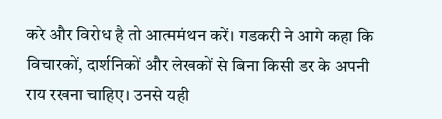करे और विरोध है तो आत्ममंथन करें। गडकरी ने आगे कहा कि विचारकों, दार्शनिकों और लेखकों से बिना किसी डर के अपनी राय रखना चाहिए। उनसे यही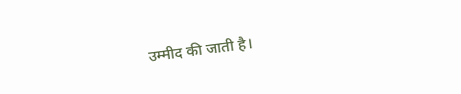उम्मीद की जाती है।